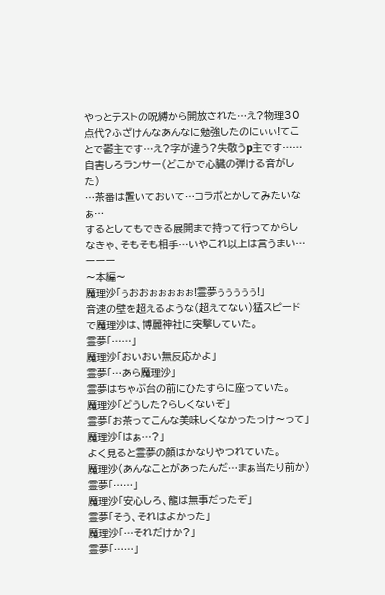やっとテストの呪縛から開放された…え?物理30点代?ふざけんなあんなに勉強したのにぃぃ!てことで鬱主です…え?字が違う?失敬うp主です……自害しろランサー(どこかで心臓の弾ける音がした)
…茶番は置いておいて…コラボとかしてみたいなぁ…
するとしてもできる展開まで持って行ってからしなきゃ、そもそも相手…いやこれ以上は言うまい…
ーーー
〜本編〜
魔理沙「ぅおおぉぉぉぉぉ!霊夢ぅぅぅぅぅ!」
音速の壁を超えるような(超えてない)猛スピードで魔理沙は、博麗神社に突撃していた。
霊夢「……」
魔理沙「おいおい無反応かよ」
霊夢「…あら魔理沙」
霊夢はちゃぶ台の前にひたすらに座っていた。
魔理沙「どうした?らしくないぞ」
霊夢「お茶ってこんな美味しくなかったっけ〜って」
魔理沙「はぁ…?」
よく見ると霊夢の顔はかなりやつれていた。
魔理沙(あんなことがあったんだ…まぁ当たり前か)
霊夢「……」
魔理沙「安心しろ、龍は無事だったぞ」
霊夢「そう、それはよかった」
魔理沙「…それだけか?」
霊夢「……」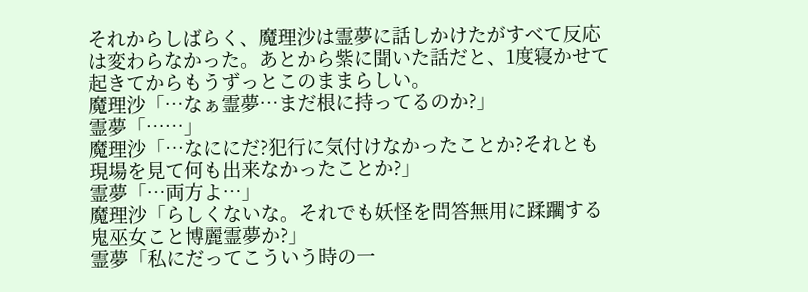それからしばらく、魔理沙は霊夢に話しかけたがすべて反応は変わらなかった。あとから紫に聞いた話だと、1度寝かせて起きてからもうずっとこのままらしい。
魔理沙「…なぁ霊夢…まだ根に持ってるのか?」
霊夢「……」
魔理沙「…なににだ?犯行に気付けなかったことか?それとも現場を見て何も出来なかったことか?」
霊夢「…両方よ…」
魔理沙「らしくないな。それでも妖怪を問答無用に蹂躙する鬼巫女こと博麗霊夢か?」
霊夢「私にだってこういう時の一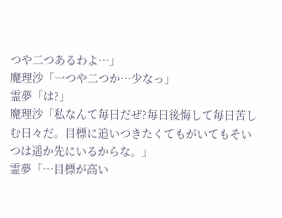つや二つあるわよ…」
魔理沙「一つや二つか…少なっ」
霊夢「は?」
魔理沙「私なんて毎日だぜ?毎日後悔して毎日苦しむ日々だ。目標に追いつきたくてもがいてもそいつは遥か先にいるからな。」
霊夢「…目標が高い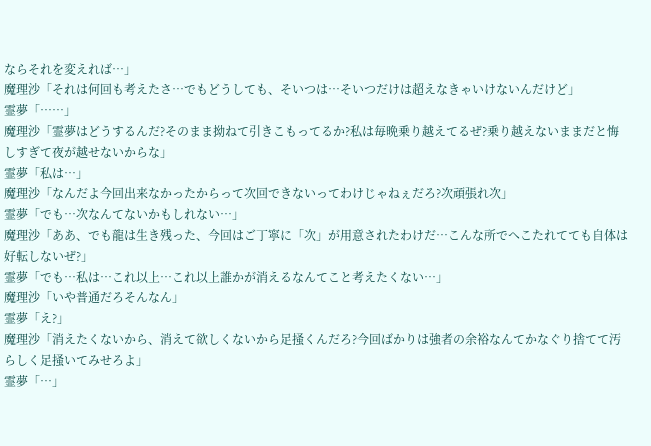ならそれを変えれば…」
魔理沙「それは何回も考えたさ…でもどうしても、そいつは…そいつだけは超えなきゃいけないんだけど」
霊夢「……」
魔理沙「霊夢はどうするんだ?そのまま拗ねて引きこもってるか?私は毎晩乗り越えてるぜ?乗り越えないままだと悔しすぎて夜が越せないからな」
霊夢「私は…」
魔理沙「なんだよ今回出来なかったからって次回できないってわけじゃねぇだろ?次頑張れ次」
霊夢「でも…次なんてないかもしれない…」
魔理沙「ああ、でも龍は生き残った、今回はご丁寧に「次」が用意されたわけだ…こんな所でへこたれてても自体は好転しないぜ?」
霊夢「でも…私は…これ以上…これ以上誰かが消えるなんてこと考えたくない…」
魔理沙「いや普通だろそんなん」
霊夢「え?」
魔理沙「消えたくないから、消えて欲しくないから足掻くんだろ?今回ばかりは強者の余裕なんてかなぐり捨てて汚らしく足掻いてみせろよ」
霊夢「…」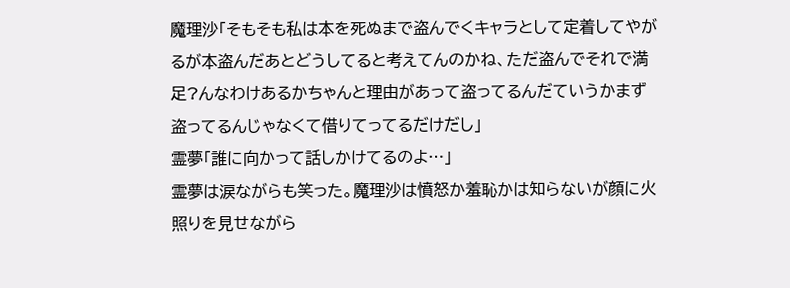魔理沙「そもそも私は本を死ぬまで盗んでくキャラとして定着してやがるが本盗んだあとどうしてると考えてんのかね、ただ盗んでそれで満足?んなわけあるかちゃんと理由があって盗ってるんだていうかまず盗ってるんじゃなくて借りてってるだけだし」
霊夢「誰に向かって話しかけてるのよ…」
霊夢は涙ながらも笑った。魔理沙は憤怒か羞恥かは知らないが顔に火照りを見せながら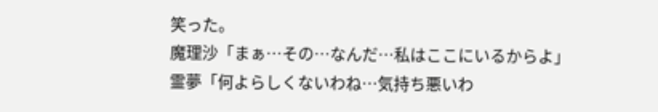笑った。
魔理沙「まぁ…その…なんだ…私はここにいるからよ」
霊夢「何よらしくないわね…気持ち悪いわ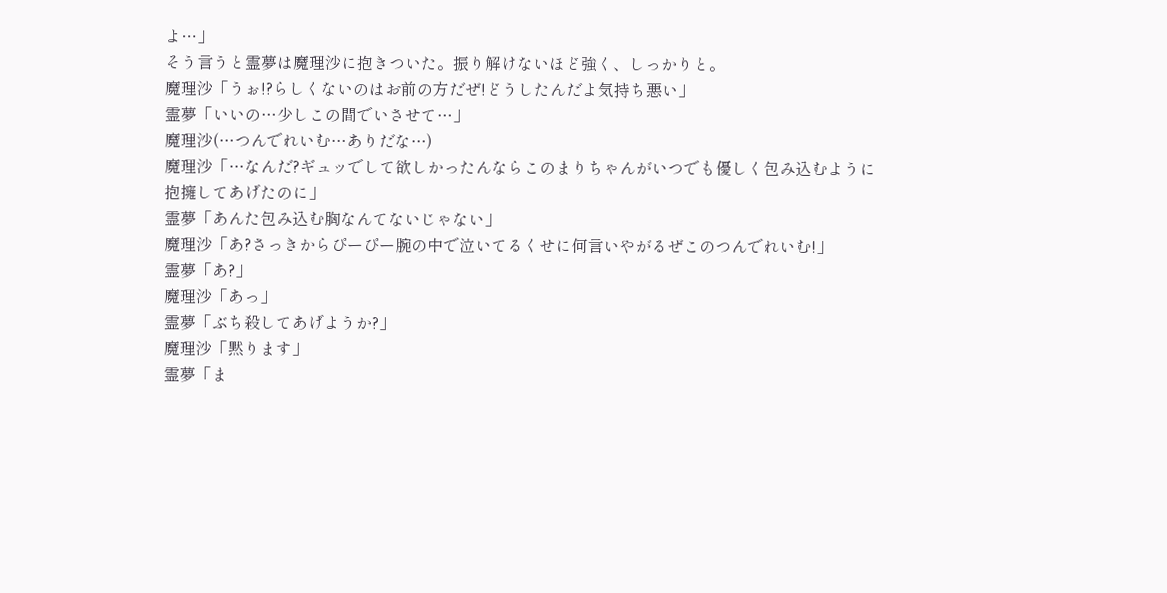よ…」
そう言うと霊夢は魔理沙に抱きついた。振り解けないほど強く、しっかりと。
魔理沙「うぉ!?らしくないのはお前の方だぜ!どうしたんだよ気持ち悪い」
霊夢「いいの…少しこの間でいさせて…」
魔理沙(…つんでれいむ…ありだな…)
魔理沙「…なんだ?ギュッでして欲しかったんならこのまりちゃんがいつでも優しく包み込むように抱擁してあげたのに」
霊夢「あんた包み込む胸なんてないじゃない」
魔理沙「あ?さっきからぴーぴー腕の中で泣いてるくせに何言いやがるぜこのつんでれいむ!」
霊夢「あ?」
魔理沙「あっ」
霊夢「ぶち殺してあげようか?」
魔理沙「黙ります」
霊夢「ま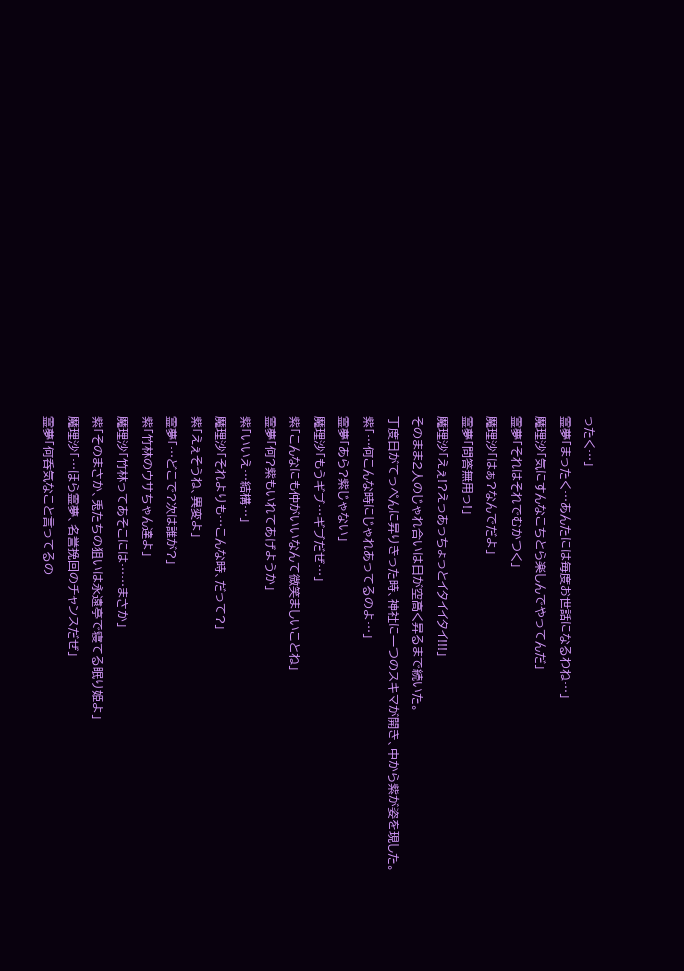ったく…」
霊夢「まったく…あんたには毎度お世話になるわね…」
魔理沙「気にすんなこちとら楽しんでやってんだ」
霊夢「それはそれでむかつく」
魔理沙「はぁ?なんでだよ」
霊夢「問答無用っ!」
魔理沙「えぇ!?えっあっちょっとイタイイタイ!!!」
そのまま2人のじゃれ合いは日が空高く昇るまで続いた。
丁度日がてっぺんに昇りきった時、神社に一つのスキマが開き、中から紫が姿を現した。
紫「…何こんな時にじゃれあってるのよ…」
霊夢「あら?紫じゃない」
魔理沙「もうギブ…ギブだぜ…」
紫「こんなにも仲がいいなんて微笑ましいことね」
霊夢「何?紫もいれてあげようか」
紫「いいえ…結構…」
魔理沙「それよりも…こんな時、だって?」
紫「えぇそうね、異変よ」
霊夢「…どこで?次は誰が?」
紫「竹林のウサちゃん達よ」
魔理沙「竹林ってあそこには……まさか」
紫「そのまさか、兎たちの狙いは永遠亭で寝てる眠り姫よ」
魔理沙「…ほら霊夢、名誉挽回のチャンスだぜ」
霊夢「何呑気なこと言ってるの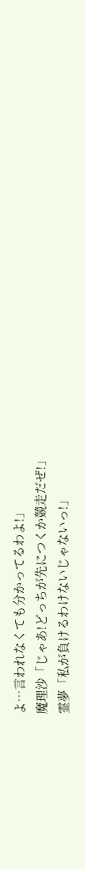よ…言われなくても分かってるわよ!」
魔理沙「じゃあ!どっちが先につくか競走だぜ!」
霊夢「私が負けるわけないじゃないっ!」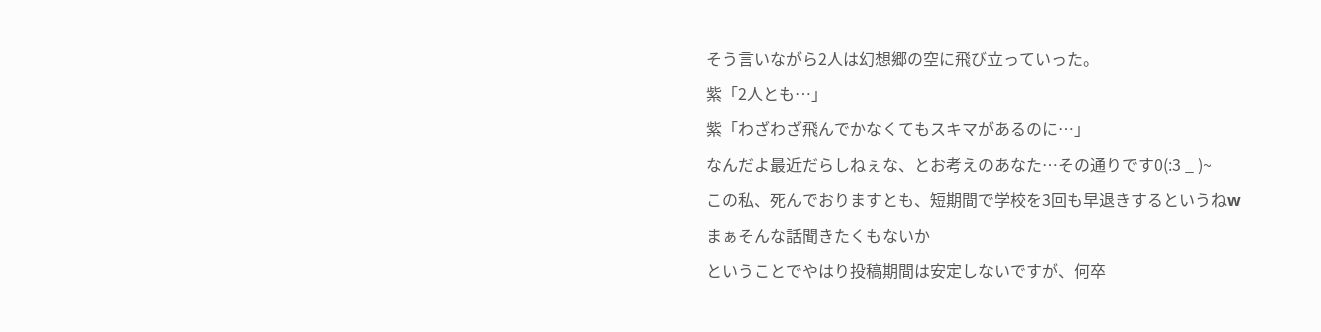そう言いながら2人は幻想郷の空に飛び立っていった。
紫「2人とも…」
紫「わざわざ飛んでかなくてもスキマがあるのに…」
なんだよ最近だらしねぇな、とお考えのあなた…その通りです0(:3 _ )~
この私、死んでおりますとも、短期間で学校を3回も早退きするというねw
まぁそんな話聞きたくもないか
ということでやはり投稿期間は安定しないですが、何卒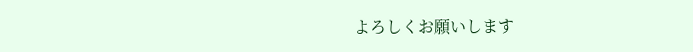よろしくお願いします